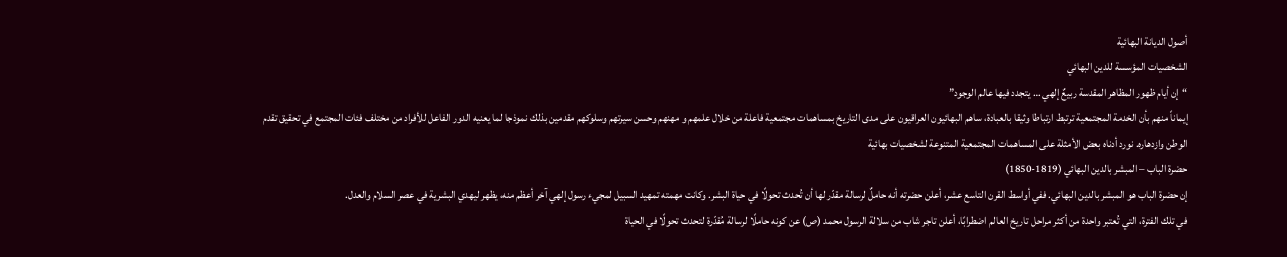أصول الديانة البهائية
الشخصيات المؤسسة للدين البهائي
“إن أيام ظهور المظاهر المقدسة ربيعٌ إلهي … يتجدد فيها عالم الوجود”
إيماناً منهم بأن الخدمة المجتمعية ترتبط ارتباطا وثيقا بالعبادة، ساهم البهائيون العراقيون على مدى التاريخ بمساهمات مجتمعية فاعلة من خلال علمهم و مهنهم وحسن سيرتهم وسلوكهم مقدمين بذلك نموذجا لما يعنيه الدور الفاعل للأفراد من مختلف فئات المجتمع في تحقيق تقدم الوطن وازدهاره. نورد أدناه بعض الأمثلة على المساهمات المجتمعية المتنوعة لشخصيات بهائية
حضرة الباب – المبشر بالدين البهائي (1819-1850)
إن حضرة الباب هو المبشر بالدين البهائي. ففي أواسط القرن التاسع عشر، أعلن حضرته أنه حاملٌ لرسالة مقدّر لها أن تُحدث تحولًا في حياة البشر. وكانت مهمته تمهيد السبيل لمجيء رسول إلهي آخر أعظم منه، يظهر ليهدي البشرية في عصر السلام والعدل.
في تلك الفترة، التي تُعتبر واحدة من أكثر مراحل تاريخ العالم اضطرابًا، أعلن تاجر شاب من سلالة الرسول محمد (ص) عن كونه حاملًا لرسالة مُقدّرة لتحدث تحولًا في الحياة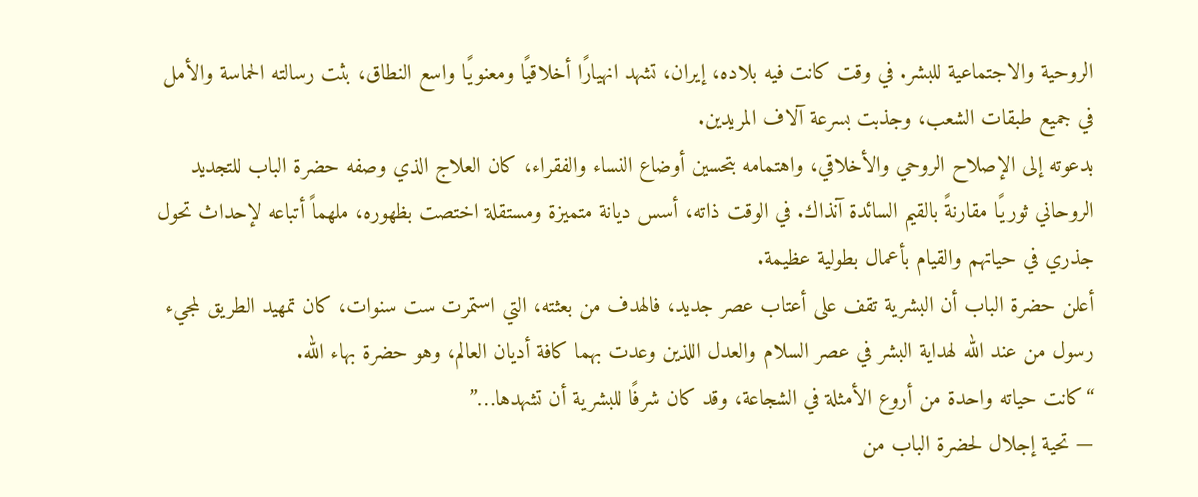الروحية والاجتماعية للبشر. في وقت كانت فيه بلاده، إيران، تشهد انهيارًا أخلاقيًا ومعنويًا واسع النطاق، بثت رسالته الحماسة والأمل في جميع طبقات الشعب، وجذبت بسرعة آلاف المريدين.
بدعوته إلى الإصلاح الروحي والأخلاقي، واهتمامه بتحسين أوضاع النساء والفقراء، كان العلاج الذي وصفه حضرة الباب للتجديد الروحاني ثوريًا مقارنةً بالقيم السائدة آنذاك. في الوقت ذاته، أسس ديانة متميزة ومستقلة اختصت بظهوره، ملهماً أتباعه لإحداث تحول جذري في حياتهم والقيام بأعمال بطولية عظيمة.
أعلن حضرة الباب أن البشرية تقف على أعتاب عصر جديد، فالهدف من بعثته، التي استمرت ست سنوات، كان تمهيد الطريق لمجيء رسول من عند الله لهداية البشر في عصر السلام والعدل اللذين وعدت بهما كافة أديان العالم، وهو حضرة بهاء الله.
“كانت حياته واحدة من أروع الأمثلة في الشجاعة، وقد كان شرفًا للبشرية أن تشهدها…”
— تحية إجلال لحضرة الباب من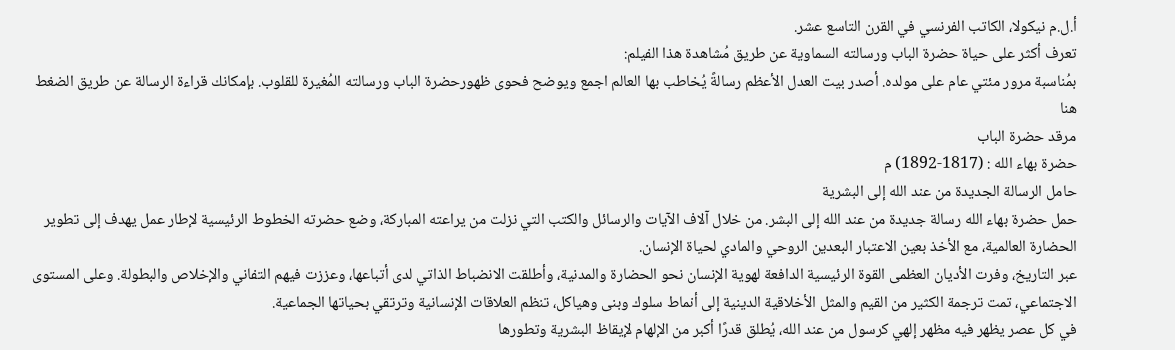أ.ل.م نيكولا، الكاتب الفرنسي في القرن التاسع عشر.
تعرف أكثر على حياة حضرة الباب ورسالته السماوية عن طريق مُشاهدة هذا الفيلم:
بمُناسبة مرور مئتي عام على مولده. أصدر بيت العدل الأعظم رسالةً يُخاطب بها العالم اجمع ويوضح فحوى ظهورحضرة الباب ورسالته المُغيرة للقلوب. بإمكانك قراءة الرسالة عن طريق الضغط هنا
مرقد حضرة الباب
حضرة بهاء الله : (1817-1892) م
حامل الرسالة الجديدة من عند الله إلى البشرية
حمل حضرة بهاء الله رسالة جديدة من عند الله إلى البشر. من خلال آلاف الآيات والرسائل والكتب التي نزلت من يراعته المباركة، وضع حضرته الخطوط الرئيسية لإطار عمل يهدف إلى تطوير الحضارة العالمية، مع الأخذ بعين الاعتبار البعدين الروحي والمادي لحياة الإنسان.
عبر التاريخ، وفرت الأديان العظمى القوة الرئيسية الدافعة لهوية الإنسان نحو الحضارة والمدنية، وأطلقت الانضباط الذاتي لدى أتباعها، وعززت فيهم التفاني والإخلاص والبطولة. وعلى المستوى الاجتماعي، تمت ترجمة الكثير من القيم والمثل الأخلاقية الدينية إلى أنماط سلوك وبنى وهياكل، تنظم العلاقات الإنسانية وترتقي بحياتها الجماعية.
في كل عصر يظهر فيه مظهر إلهي كرسول من عند الله، يُطلق قدرًا أكبر من الإلهام لإيقاظ البشرية وتطورها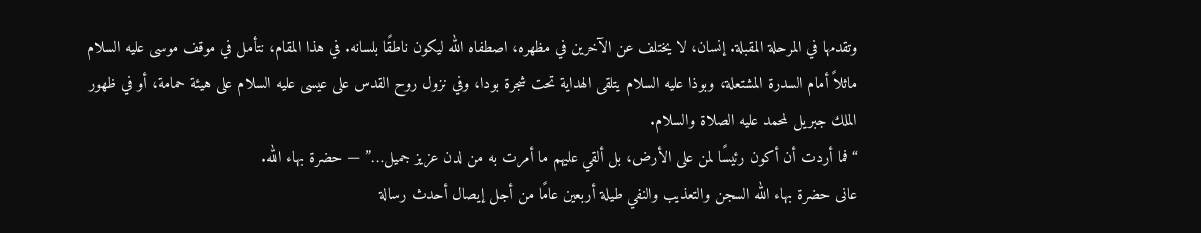وتقدمها في المرحلة المقبلة. إنسان، لا يختلف عن الآخرين في مظهره، اصطفاه الله ليكون ناطقًا بلسانه. في هذا المقام، نتأمل في موقف موسى عليه السلام ماثلاً أمام السدرة المشتعلة، وبوذا عليه السلام يتلقى الهداية تحت شجرة بودا، وفي نزول روح القدس على عيسى عليه السلام على هيئة حمامة، أو في ظهور الملك جبريل لمحمد عليه الصلاة والسلام.
“فما أردت أن أكون رئيسًا لمن على الأرض، بل ألقي عليهم ما أمرت به من لدن عزيز جميل…” — حضرة بهاء الله.
عانى حضرة بهاء الله السجن والتعذيب والنفي طيلة أربعين عامًا من أجل إيصال أحدث رسالة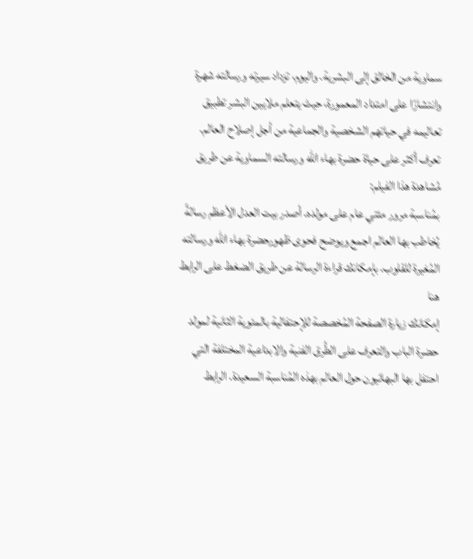سماوية من الخالق إلى البشرية. واليوم، تزداد سيرته ورسالته شهرة وانتشارًا على امتداد المعمورة، حيث يتعلم ملايين البشر تطبيق تعاليمه في حياتهم الشخصية والجماعية من أجل إصلاح العالم.
تعرف أكثر على حياة حضرة بهاء الله ورسالته السماوية عن طريق مُشاهدة هذا الفيلم:
بمُناسبة مرور مئتي عام على مولده. أصدر بيت العدل الأعظم رسالةً يُخاطب بها العالم اجمع ويوضح فحوى ظهورحضرة بهاء الله ورسالته المُغيرة للقلوب. بإمكانك قراءة الرسالة عن طريق الضغط على الرابط هنا
إمكانك زيارة الصفحة المُخصصة للإحتفالية بالمئوية الثانية لمولد حضرة الباب والتعرف على الطُرق الفنية والابداعية المختلفة التي احتفل بها البهائيون حول العالم بهذه المُناسبة السعيدة. الرابط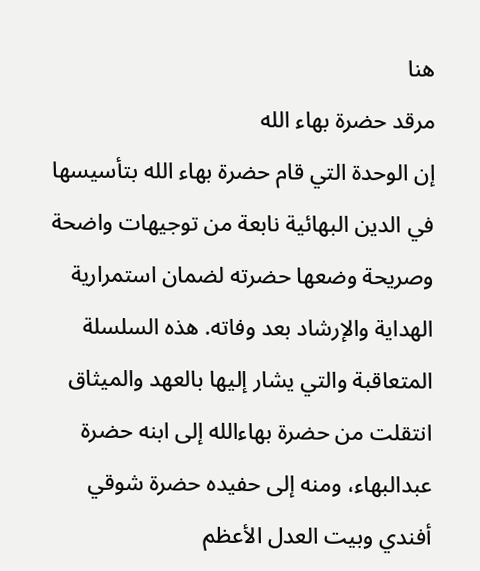هنا
مرقد حضرة بهاء الله
إن الوحدة التي قام حضرة بهاء الله بتأسيسها في الدين البهائية نابعة من توجيهات واضحة وصريحة وضعها حضرته لضمان استمرارية الهداية والإرشاد بعد وفاته. هذه السلسلة المتعاقبة والتي يشار إليها بالعهد والميثاق انتقلت من حضرة بهاءالله إلى ابنه حضرة عبدالبهاء، ومنه إلى حفيده حضرة شوقي أفندي وبيت العدل الأعظم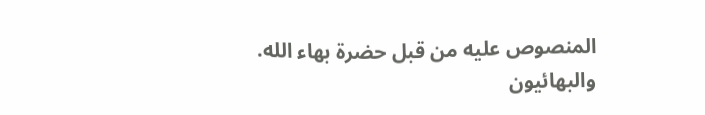المنصوص عليه من قبل حضرة بهاء الله. والبهائيون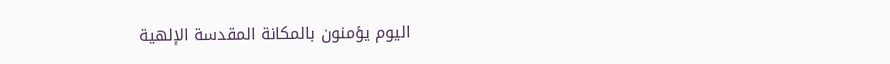اليوم يؤمنون بالمكانة المقدسة الإلهية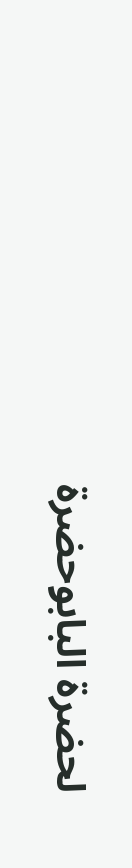لحضرة البابوحضرة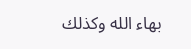بهاء الله وكذلك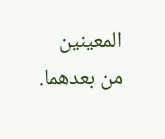المعينين من بعدهما.